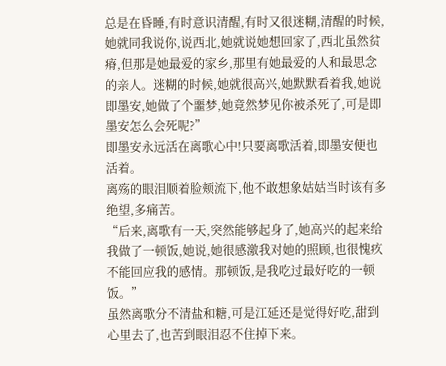总是在昏睡,有时意识清醒,有时又很迷糊,清醒的时候,她就同我说你,说西北,她就说她想回家了,西北虽然贫瘠,但那是她最爱的家乡,那里有她最爱的人和最思念的亲人。迷糊的时候,她就很高兴,她默默看着我,她说即墨安,她做了个噩梦,她竟然梦见你被杀死了,可是即墨安怎么会死呢?”
即墨安永远活在离歌心中!只要离歌活着,即墨安便也活着。
离殇的眼泪顺着脸颊流下,他不敢想象姑姑当时该有多绝望,多痛苦。
“后来,离歌有一天,突然能够起身了,她高兴的起来给我做了一顿饭,她说,她很感激我对她的照顾,也很愧疚不能回应我的感情。那顿饭,是我吃过最好吃的一顿饭。”
虽然离歌分不清盐和糖,可是江延还是觉得好吃,甜到心里去了,也苦到眼泪忍不住掉下来。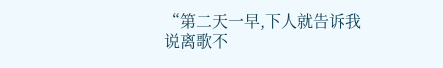“第二天一早,下人就告诉我说离歌不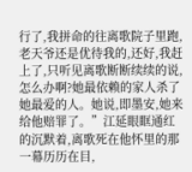行了,我拼命的往离歌院子里跑,老天爷还是优待我的,还好,我赶上了,只听见离歌断断续续的说,怎么办啊?她最依赖的家人杀了她最爱的人。她说,即墨安,她来给他赔罪了。”江延眼眶通红的沉默着,离歌死在他怀里的那一幕历历在目,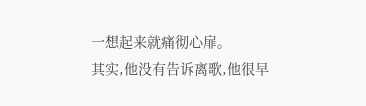一想起来就痛彻心扉。
其实,他没有告诉离歌,他很早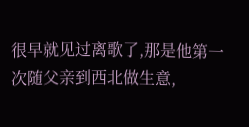很早就见过离歌了,那是他第一次随父亲到西北做生意,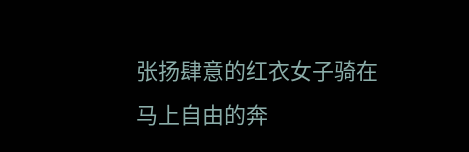张扬肆意的红衣女子骑在马上自由的奔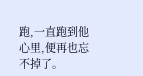跑,一直跑到他心里,便再也忘不掉了。